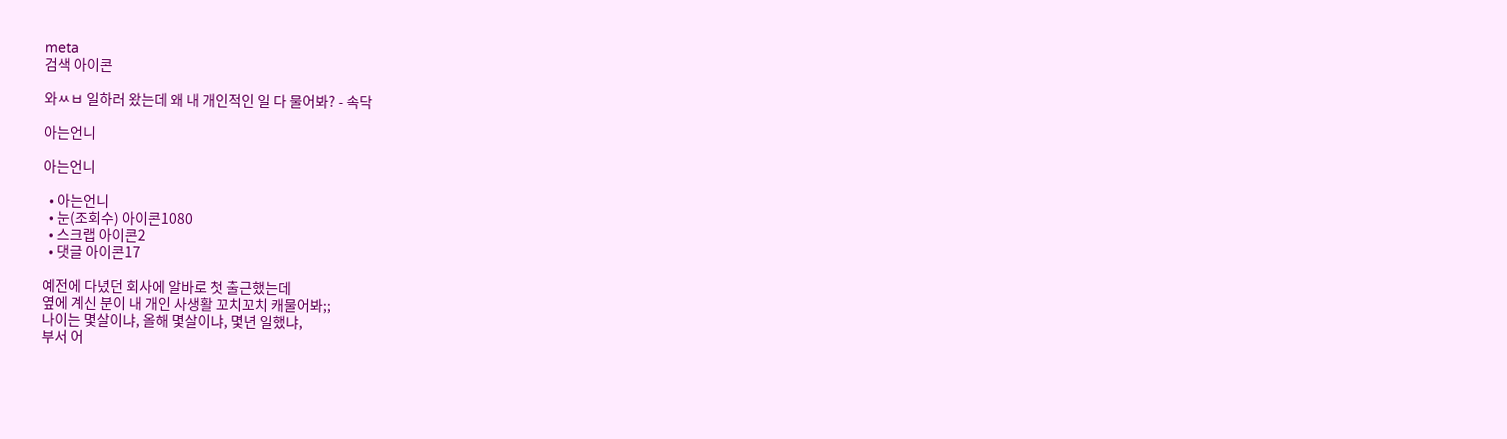meta
검색 아이콘

와ㅆㅂ 일하러 왔는데 왜 내 개인적인 일 다 물어봐? - 속닥

아는언니

아는언니

  • 아는언니
  • 눈(조회수) 아이콘1080
  • 스크랩 아이콘2
  • 댓글 아이콘17

예전에 다녔던 회사에 알바로 첫 출근했는데
옆에 계신 분이 내 개인 사생활 꼬치꼬치 캐물어봐;;
나이는 몇살이냐, 올해 몇살이냐, 몇년 일했냐,
부서 어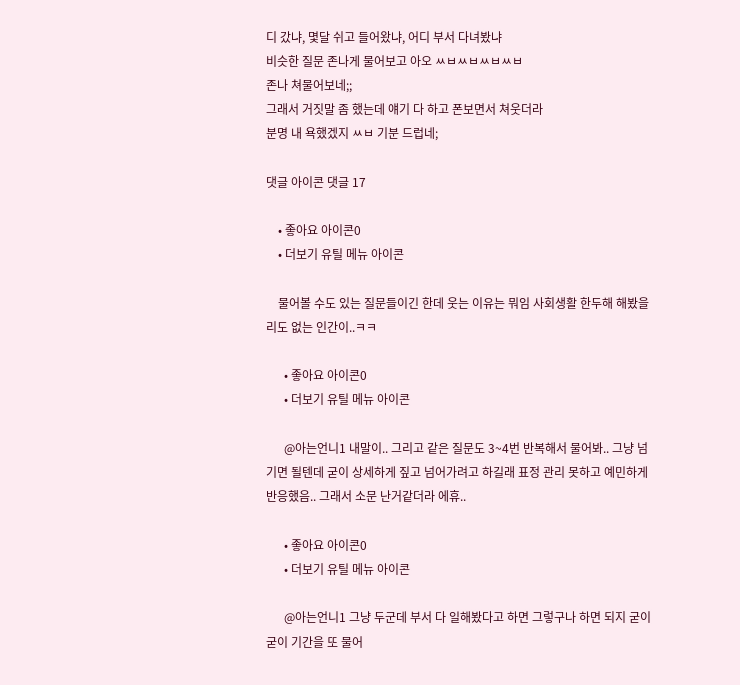디 갔냐, 몇달 쉬고 들어왔냐, 어디 부서 다녀봤냐
비슷한 질문 존나게 물어보고 아오 ㅆㅂㅆㅂㅆㅂㅆㅂ
존나 쳐물어보네;;
그래서 거짓말 좀 했는데 얘기 다 하고 폰보면서 쳐웃더라
분명 내 욕했겠지 ㅆㅂ 기분 드럽네;

댓글 아이콘 댓글 17

    • 좋아요 아이콘0
    • 더보기 유틸 메뉴 아이콘

    물어볼 수도 있는 질문들이긴 한데 웃는 이유는 뭐임 사회생활 한두해 해봤을리도 없는 인간이..ㅋㅋ

      • 좋아요 아이콘0
      • 더보기 유틸 메뉴 아이콘

      @아는언니1 내말이.. 그리고 같은 질문도 3~4번 반복해서 물어봐.. 그냥 넘기면 될텐데 굳이 상세하게 짚고 넘어가려고 하길래 표정 관리 못하고 예민하게 반응했음.. 그래서 소문 난거같더라 에휴..

      • 좋아요 아이콘0
      • 더보기 유틸 메뉴 아이콘

      @아는언니1 그냥 두군데 부서 다 일해봤다고 하면 그렇구나 하면 되지 굳이굳이 기간을 또 물어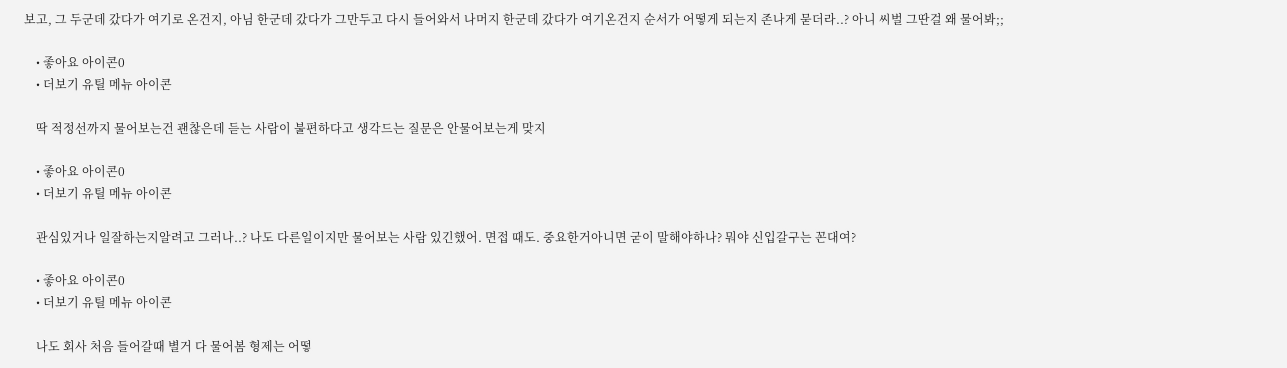보고, 그 두군데 갔다가 여기로 온건지, 아님 한군데 갔다가 그만두고 다시 들어와서 나머지 한군데 갔다가 여기온건지 순서가 어떻게 되는지 존나게 묻더라..? 아니 씨벌 그딴걸 왜 물어봐;;

    • 좋아요 아이콘0
    • 더보기 유틸 메뉴 아이콘

    딱 적정선까지 물어보는건 괜찮은데 듣는 사람이 불편하다고 생각드는 질문은 안물어보는게 맞지

    • 좋아요 아이콘0
    • 더보기 유틸 메뉴 아이콘

    관심있거나 일잘하는지알려고 그러나..? 나도 다른일이지만 물어보는 사람 있긴했어. 면접 때도. 중요한거아니면 굳이 말해야하나? 뭐야 신입갈구는 꼰대여?

    • 좋아요 아이콘0
    • 더보기 유틸 메뉴 아이콘

    나도 회사 처음 들어갈때 별거 다 물어봄 형제는 어떻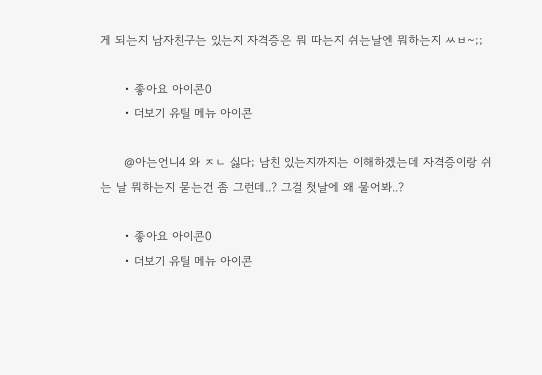게 되는지 남자친구는 있는지 자격증은 뭐 따는지 쉬는날엔 뭐하는지 ㅆㅂ~;;

      • 좋아요 아이콘0
      • 더보기 유틸 메뉴 아이콘

      @아는언니4 와 ㅈㄴ 싫다; 남친 있는지까지는 이해하겠는데 자격증이랑 쉬는 날 뭐하는지 묻는건 좀 그런데..? 그걸 첫날에 왜 물어봐..?

      • 좋아요 아이콘0
      • 더보기 유틸 메뉴 아이콘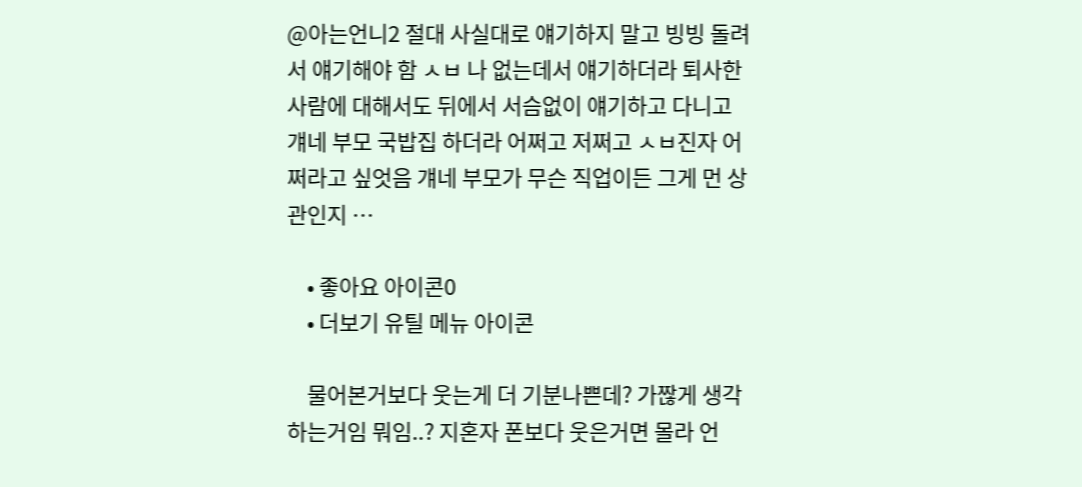@아는언니2 절대 사실대로 얘기하지 말고 빙빙 돌려서 얘기해야 함 ㅅㅂ 나 없는데서 얘기하더라 퇴사한 사람에 대해서도 뒤에서 서슴없이 얘기하고 다니고 걔네 부모 국밥집 하더라 어쩌고 저쩌고 ㅅㅂ진자 어쩌라고 싶엇음 걔네 부모가 무슨 직업이든 그게 먼 상관인지 …

    • 좋아요 아이콘0
    • 더보기 유틸 메뉴 아이콘

    물어본거보다 웃는게 더 기분나쁜데? 가짢게 생각하는거임 뭐임..? 지혼자 폰보다 웃은거면 몰라 언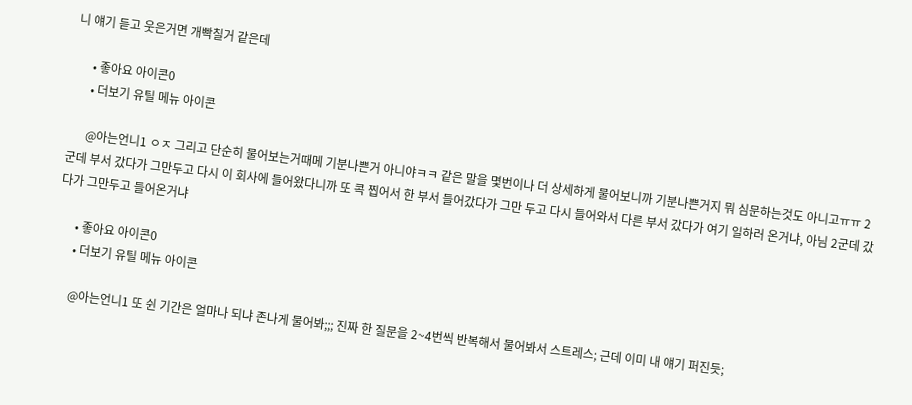니 얘기 듣고 웃은거면 개빡칠거 같은데

      • 좋아요 아이콘0
      • 더보기 유틸 메뉴 아이콘

      @아는언니1 ㅇㅈ 그리고 단순히 물어보는거때메 기분나쁜거 아니야ㅋㅋ 같은 말을 몇번이나 더 상세하게 물어보니까 기분나쁜거지 뭐 심문하는것도 아니고ㅠㅠ 2군데 부서 갔다가 그만두고 다시 이 회사에 들어왔다니까 또 콕 찝어서 한 부서 들어갔다가 그만 두고 다시 들어와서 다른 부서 갔다가 여기 일하러 온거냐, 아님 2군데 갔다가 그만두고 들어온거냐

      • 좋아요 아이콘0
      • 더보기 유틸 메뉴 아이콘

      @아는언니1 또 쉰 기간은 얼마나 되냐 존나게 물어봐;;; 진짜 한 질문을 2~4번씩 반복해서 물어봐서 스트레스; 근데 이미 내 얘기 퍼진듯;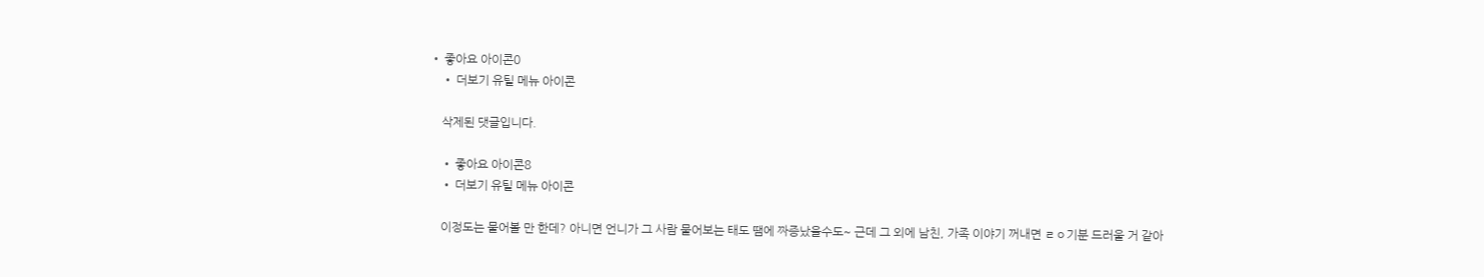• 좋아요 아이콘0
    • 더보기 유틸 메뉴 아이콘

    삭제된 댓글입니다.

    • 좋아요 아이콘8
    • 더보기 유틸 메뉴 아이콘

    이정도는 물어볼 만 한데? 아니면 언니가 그 사람 물어보는 태도 땜에 짜증났을수도~ 근데 그 외에 남친, 가족 이야기 꺼내면 ㄹㅇ기분 드러울 거 같아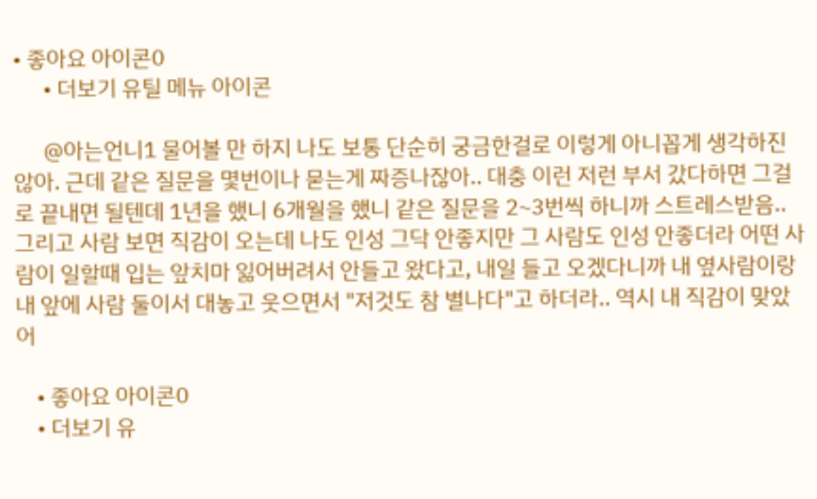• 좋아요 아이콘0
      • 더보기 유틸 메뉴 아이콘

      @아는언니1 물어볼 만 하지 나도 보통 단순히 궁금한걸로 이렇게 아니꼽게 생각하진 않아. 근데 같은 질문을 몇번이나 묻는게 짜증나잖아.. 대충 이런 저런 부서 갔다하면 그걸로 끝내면 될텐데 1년을 했니 6개월을 했니 같은 질문을 2~3번씩 하니까 스트레스받음.. 그리고 사람 보면 직감이 오는데 나도 인성 그닥 안좋지만 그 사람도 인성 안좋더라 어떤 사람이 일할때 입는 앞치마 잃어버려서 안들고 왔다고, 내일 들고 오겠다니까 내 옆사람이랑 내 앞에 사람 둘이서 대놓고 웃으면서 "저것도 참 별나다"고 하더라.. 역시 내 직감이 맞았어

    • 좋아요 아이콘0
    • 더보기 유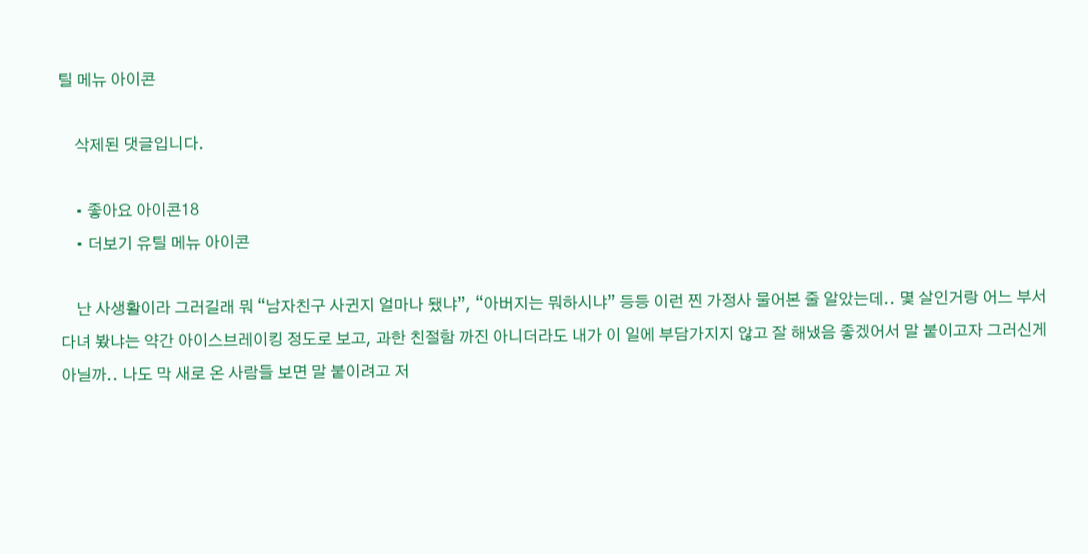틸 메뉴 아이콘

    삭제된 댓글입니다.

    • 좋아요 아이콘18
    • 더보기 유틸 메뉴 아이콘

    난 사생활이라 그러길래 뭐 “남자친구 사귄지 얼마나 됐냐”, “아버지는 뭐하시냐” 등등 이런 찐 가정사 물어본 줄 알았는데.. 몇 살인거랑 어느 부서 다녀 봤냐는 약간 아이스브레이킹 정도로 보고, 과한 친절함 까진 아니더라도 내가 이 일에 부담가지지 않고 잘 해냈음 좋겠어서 말 붙이고자 그러신게 아닐까.. 나도 막 새로 온 사람들 보면 말 붙이려고 저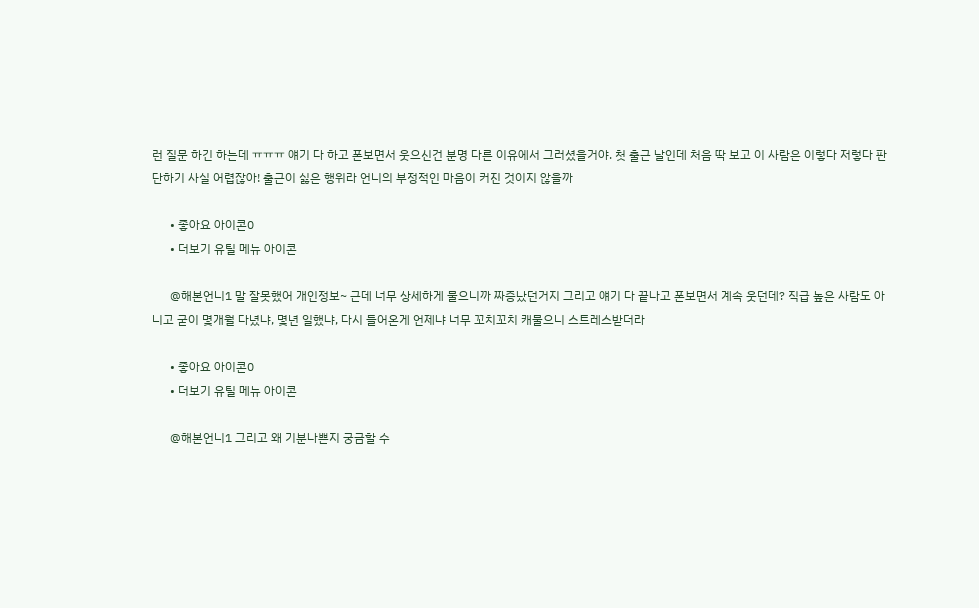런 질문 하긴 하는데 ㅠㅠㅠ 얘기 다 하고 폰보면서 웃으신건 분명 다른 이유에서 그러셨을거야. 첫 출근 날인데 처음 딱 보고 이 사람은 이렇다 저렇다 판단하기 사실 어렵잖아! 출근이 싫은 행위라 언니의 부정적인 마음이 커진 것이지 않을까

      • 좋아요 아이콘0
      • 더보기 유틸 메뉴 아이콘

      @해본언니1 말 잘못했어 개인정보~ 근데 너무 상세하게 물으니까 짜증났던거지 그리고 얘기 다 끝나고 폰보면서 계속 웃던데? 직급 높은 사람도 아니고 굳이 몇개월 다녔냐, 몇년 일했냐, 다시 들어온게 언제냐 너무 꼬치꼬치 캐물으니 스트레스받더라

      • 좋아요 아이콘0
      • 더보기 유틸 메뉴 아이콘

      @해본언니1 그리고 왜 기분나쁜지 궁금할 수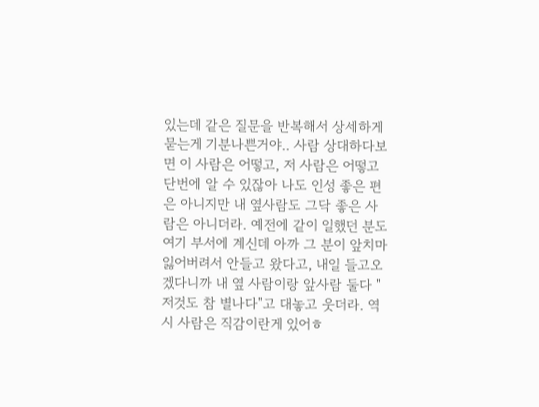있는데 같은 질문을 반복해서 상세하게 묻는게 기분나쁜거야.. 사람 상대하다보면 이 사람은 어떻고, 저 사람은 어떻고 단번에 알 수 있잖아 나도 인성 좋은 편은 아니지만 내 옆사람도 그닥 좋은 사람은 아니더라. 예전에 같이 일했던 분도 여기 부서에 계신데 아까 그 분이 앞치마 잃어버려서 안들고 왔다고, 내일 들고오겠다니까 내 옆 사람이랑 앞사람 둘다 "저것도 참 별나다"고 대놓고 웃더라. 역시 사람은 직감이란게 있어ㅎ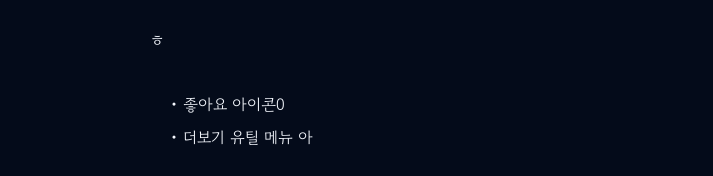ㅎ

    • 좋아요 아이콘0
    • 더보기 유틸 메뉴 아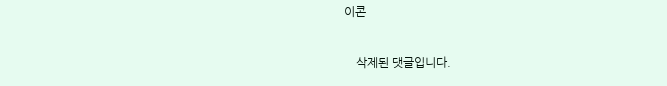이콘

    삭제된 댓글입니다.